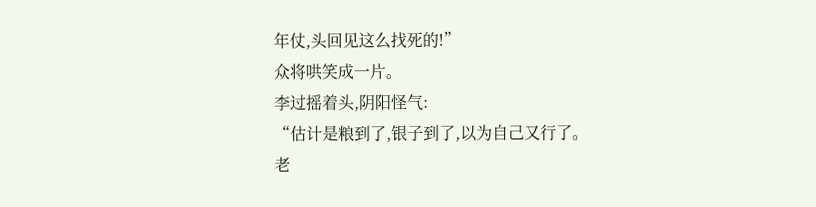年仗,头回见这么找死的!”
众将哄笑成一片。
李过摇着头,阴阳怪气:
“估计是粮到了,银子到了,以为自己又行了。
老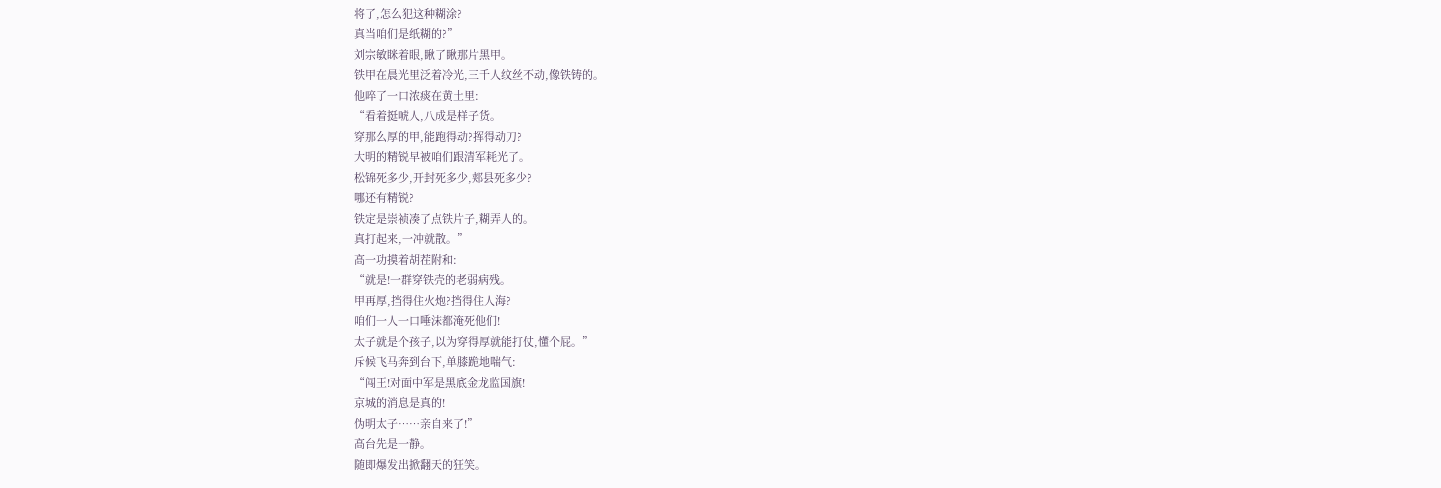将了,怎么犯这种糊涂?
真当咱们是纸糊的?”
刘宗敏眯着眼,瞅了瞅那片黑甲。
铁甲在晨光里泛着冷光,三千人纹丝不动,像铁铸的。
他啐了一口浓痰在黄土里:
“看着挺唬人,八成是样子货。
穿那么厚的甲,能跑得动?挥得动刀?
大明的精锐早被咱们跟清军耗光了。
松锦死多少,开封死多少,郏县死多少?
哪还有精锐?
铁定是崇祯凑了点铁片子,糊弄人的。
真打起来,一冲就散。”
高一功摸着胡茬附和:
“就是!一群穿铁壳的老弱病残。
甲再厚,挡得住火炮?挡得住人海?
咱们一人一口唾沫都淹死他们!
太子就是个孩子,以为穿得厚就能打仗,懂个屁。”
斥候飞马奔到台下,单膝跪地喘气:
“闯王!对面中军是黑底金龙监国旗!
京城的消息是真的!
伪明太子……亲自来了!”
高台先是一静。
随即爆发出掀翻天的狂笑。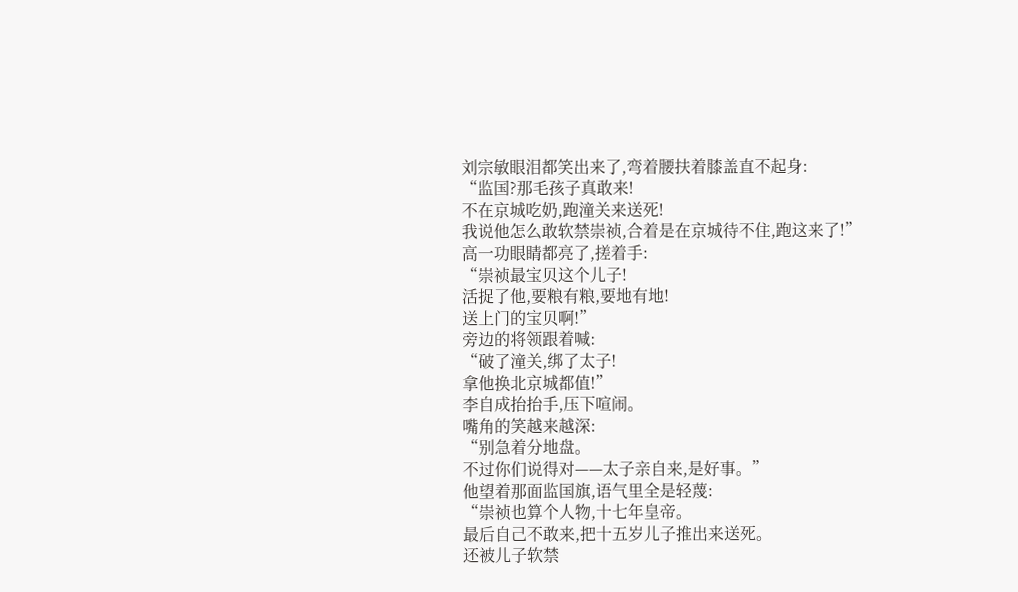刘宗敏眼泪都笑出来了,弯着腰扶着膝盖直不起身:
“监国?那毛孩子真敢来!
不在京城吃奶,跑潼关来送死!
我说他怎么敢软禁崇祯,合着是在京城待不住,跑这来了!”
高一功眼睛都亮了,搓着手:
“崇祯最宝贝这个儿子!
活捉了他,要粮有粮,要地有地!
送上门的宝贝啊!”
旁边的将领跟着喊:
“破了潼关,绑了太子!
拿他换北京城都值!”
李自成抬抬手,压下喧闹。
嘴角的笑越来越深:
“别急着分地盘。
不过你们说得对——太子亲自来,是好事。”
他望着那面监国旗,语气里全是轻蔑:
“崇祯也算个人物,十七年皇帝。
最后自己不敢来,把十五岁儿子推出来送死。
还被儿子软禁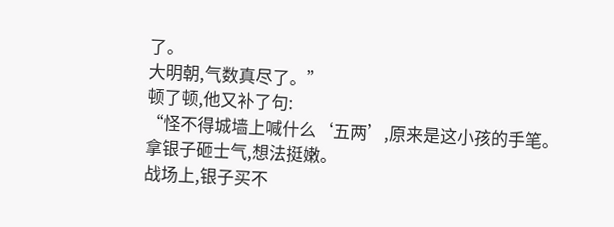了。
大明朝,气数真尽了。”
顿了顿,他又补了句:
“怪不得城墙上喊什么‘五两’,原来是这小孩的手笔。
拿银子砸士气,想法挺嫩。
战场上,银子买不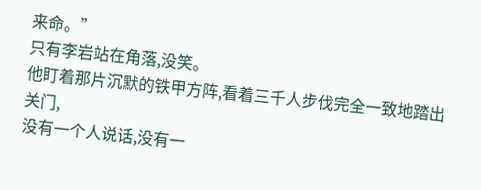来命。”
只有李岩站在角落,没笑。
他盯着那片沉默的铁甲方阵,看着三千人步伐完全一致地踏出关门,
没有一个人说话,没有一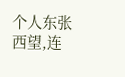个人东张西望,连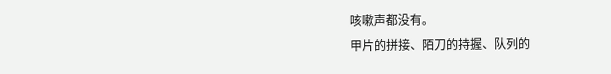咳嗽声都没有。
甲片的拼接、陌刀的持握、队列的